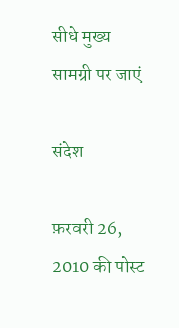सीधे मुख्य सामग्री पर जाएं

संदेश

फ़रवरी 26, 2010 की पोस्ट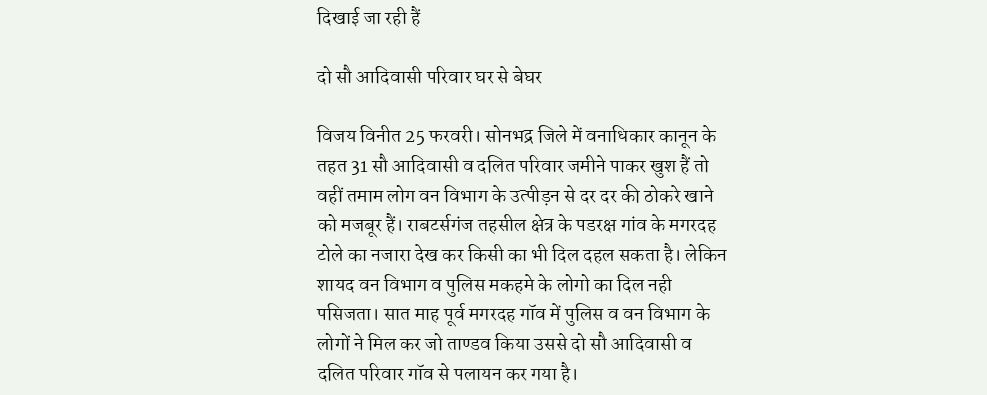दिखाई जा रही हैं

दो सौ आदिवासी परिवार घर से बेघर

विजय विनीत 25 फरवरी। सोनभद्र जिले में वनाधिकार कानून के तहत 31 सौ आदिवासी व दलित परिवार जमीने पाकर खुश हैं तो वहीं तमाम लोग वन विभाग के उत्पीड़न से दर दर की ठोकरे खाने को मजबूर हैं। राबटर्सगंज तहसील क्षेत्र के पडरक्ष गांव के मगरदह टोले का नजारा देख कर किसी का भी दिल दहल सकता है। लेकिन शायद वन विभाग व पुलिस मकहमे के लोगो का दिल नही पसिजता। सात माह पूर्व मगरदह गॉव में पुलिस व वन विभाग के लोगों ने मिल कर जो ताण्डव किया उससे दो सौ आदिवासी व दलित परिवार गॉव से पलायन कर गया है।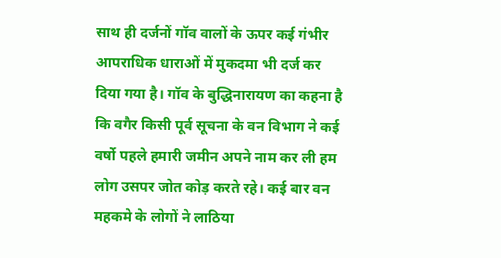साथ ही दर्जनों गॉव वालों के ऊपर कई गंभीर आपराधिक धाराओं में मुकदमा भी दर्ज कर दिया गया है। गॉव के बुद्धिनारायण का कहना है कि वगैर किसी पूर्व सूचना के वन विभाग ने कई वर्षो पहले हमारी जमीन अपने नाम कर ली हम लोग उसपर जोत कोड़ करते रहे। कई बार वन महकमे के लोगों ने लाठिया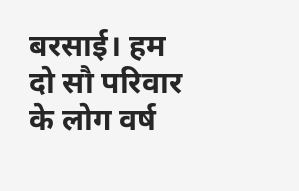बरसाई। हम दो सौ परिवार के लोग वर्ष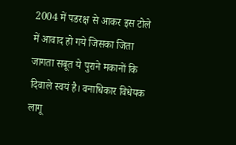2004 में पडरक्ष से आकर इस टोले में आवाद हो गये जिसका जिता जागता सबूत ये पुराने मकानों कि दिवाले स्वयं है। वनाधिकार विधेयक लागू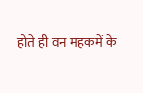होते ही वन महकमें के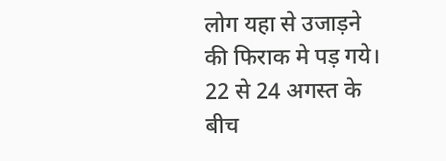लोग यहा से उजाड़ने की फिराक मे पड़ गये। 22 से 24 अगस्त के बीच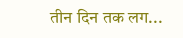तीन दिन तक लग...